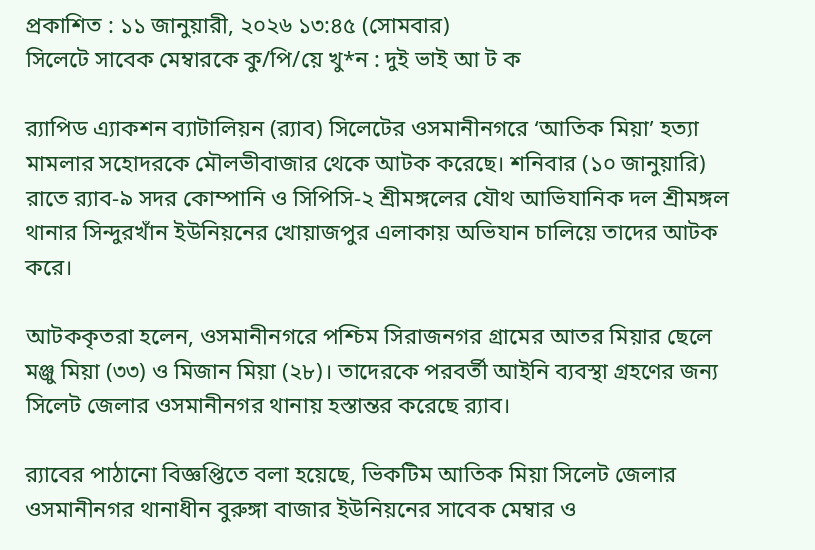প্রকাশিত : ১১ জানুয়ারী, ২০২৬ ১৩:৪৫ (সোমবার)
সিলেটে সাবেক মেম্বারকে কু/পি/য়ে খু*ন : দুই ভাই আ ট ক

র‌্যাপিড এ্যাকশন ব্যাটালিয়ন (র‌্যাব) সিলেটের ওসমানীনগরে ‘আতিক মিয়া’ হত্যা মামলার সহোদরকে মৌলভীবাজার থেকে আটক করেছে। শনিবার (১০ জানুয়ারি) রাতে র‌্যাব-৯ সদর কোম্পানি ও সিপিসি-২ শ্রীমঙ্গলের যৌথ আভিযানিক দল শ্রীমঙ্গল থানার সিন্দুরখাঁন ইউনিয়নের খোয়াজপুর এলাকায় অভিযান চালিয়ে তাদের আটক করে।

আটককৃতরা হলেন, ওসমানীনগরে পশ্চিম সিরাজনগর গ্রামের আতর মিয়ার ছেলে মঞ্জু মিয়া (৩৩) ও মিজান মিয়া (২৮)। তাদেরকে পরবর্তী আইনি ব্যবস্থা গ্রহণের জন্য সিলেট জেলার ওসমানীনগর থানায় হস্তান্তর করেছে র‌্যাব।

র‌্যাবের পাঠানো বিজ্ঞপ্তিতে বলা হয়েছে, ভিকটিম আতিক মিয়া সিলেট জেলার ওসমানীনগর থানাধীন বুরুঙ্গা বাজার ইউনিয়নের সাবেক মেম্বার ও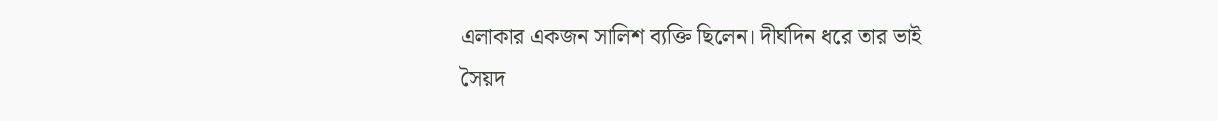এলাকার একজন সালিশ ব্যক্তি ছিলেন। দীর্ঘদিন ধরে তার ভাই সৈয়দ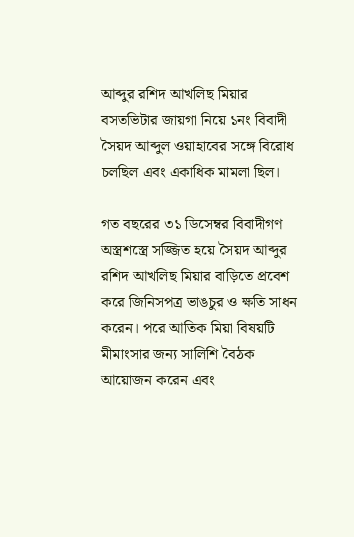আব্দুর রশিদ আখলিছ মিয়ার বসতভিটার জায়গা নিয়ে ১নং বিবাদী সৈয়দ আব্দুল ওয়াহাবের সঙ্গে বিরোধ চলছিল এবং একাধিক মামলা ছিল।

গত বছরের ৩১ ডিসেম্বর বিবাদীগণ অস্ত্রশস্ত্রে সজ্জিত হয়ে সৈয়দ আব্দুর রশিদ আখলিছ মিয়ার বাড়িতে প্রবেশ করে জিনিসপত্র ভাঙচুর ও ক্ষতি সাধন করেন। পরে আতিক মিয়া বিষয়টি মীমাংসার জন্য সালিশি বৈঠক আয়োজন করেন এবং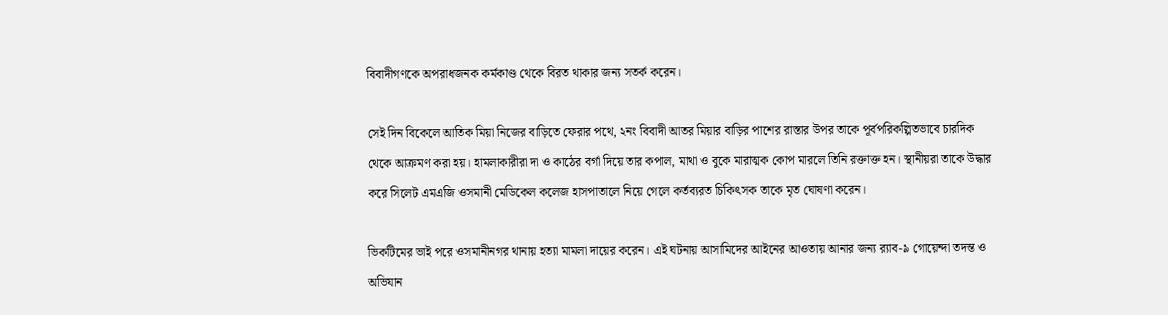বিবাদীগণকে অপরাধজনক কর্মকাণ্ড থেকে বিরত থাকার জন্য সতর্ক করেন।

সেই দিন বিকেলে আতিক মিয়া নিজের বাড়িতে ফেরার পথে, ২নং বিবাদী আতর মিয়ার বাড়ির পাশের রাস্তার উপর তাকে পূর্বপরিকল্পিতভাবে চারদিক থেকে আক্রমণ করা হয়। হামলাকারীরা দা ও কাঠের বর্গা দিয়ে তার কপাল, মাথা ও বুকে মারাত্মক কোপ মারলে তিনি রক্তাক্ত হন। স্থানীয়রা তাকে উদ্ধার করে সিলেট এমএজি ওসমানী মেডিকেল কলেজ হাসপাতালে নিয়ে গেলে কর্তব্যরত চিকিৎসক তাকে মৃত ঘোষণা করেন।

ভিকটিমের ভাই পরে ওসমানীনগর থানায় হত্যা মামলা দায়ের করেন। এই ঘটনায় আসামিদের আইনের আওতায় আনার জন্য র‌্যাব-৯ গোয়েন্দা তদন্ত ও অভিযান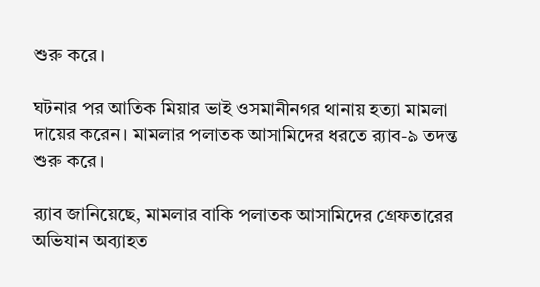শুরু করে।

ঘটনার পর আতিক মিয়ার ভাই ওসমানীনগর থানায় হত্যা মামলা দায়ের করেন। মামলার পলাতক আসামিদের ধরতে র‌্যাব-৯ তদন্ত শুরু করে।

র‌্যাব জানিয়েছে, মামলার বাকি পলাতক আসামিদের গ্রেফতারের অভিযান অব্যাহত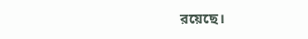রয়েছে।